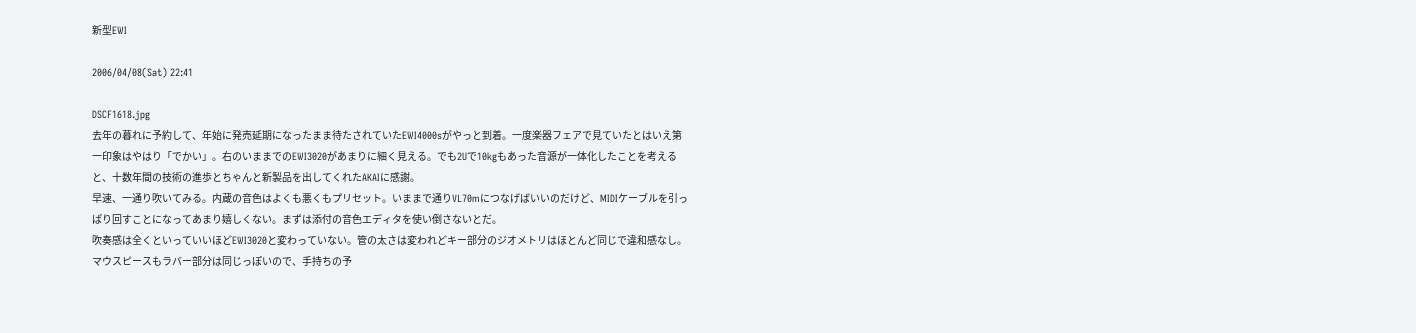新型EWI

2006/04/08(Sat) 22:41

DSCF1618.jpg
去年の暮れに予約して、年始に発売延期になったまま待たされていたEWI4000sがやっと到着。一度楽器フェアで見ていたとはいえ第一印象はやはり「でかい」。右のいままでのEWI3020があまりに細く見える。でも2Uで10kgもあった音源が一体化したことを考えると、十数年間の技術の進歩とちゃんと新製品を出してくれたAKAIに感謝。
早速、一通り吹いてみる。内蔵の音色はよくも悪くもプリセット。いままで通りVL70mにつなげばいいのだけど、MIDIケーブルを引っぱり回すことになってあまり嬉しくない。まずは添付の音色エディタを使い倒さないとだ。
吹奏感は全くといっていいほどEWI3020と変わっていない。管の太さは変われどキー部分のジオメトリはほとんど同じで違和感なし。マウスピースもラバー部分は同じっぽいので、手持ちの予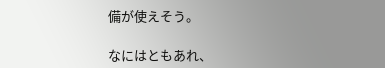備が使えそう。

なにはともあれ、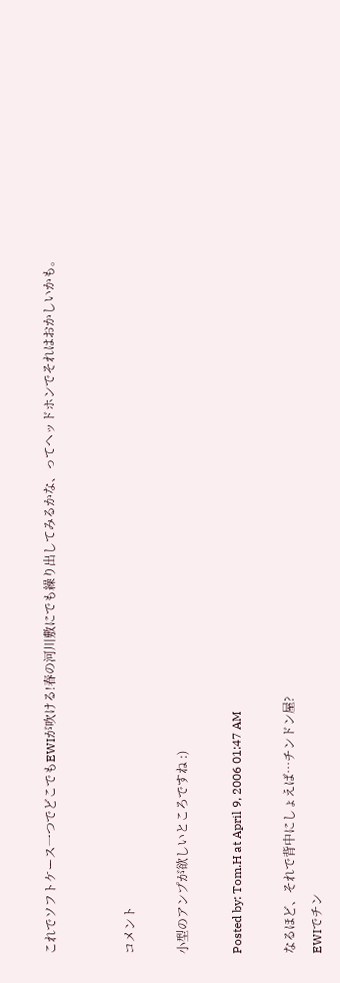これでソフトケース一つでどこでもEWIが吹ける!春の河川敷にでも繰り出してみるかな、ってヘッドホンでそれはおかしいかも。


コメント

小型のアンプが欲しいところですね :)

Posted by: Tom.H at April 9, 2006 01:47 AM

なるほど、それで背中にしょえば…チンドン屋?
EWIでチン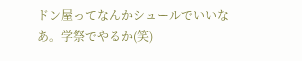ドン屋ってなんかシュールでいいなあ。学祭でやるか(笑)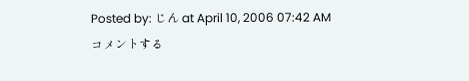Posted by: じん at April 10, 2006 07:42 AM
コメントする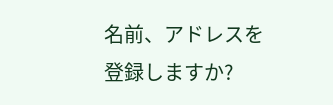名前、アドレスを登録しますか?